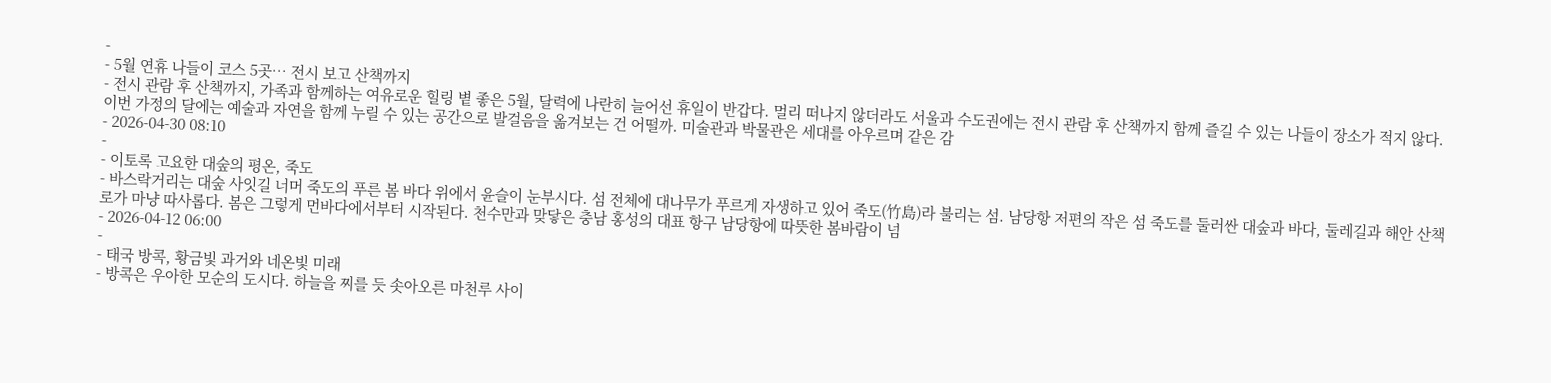-
- 5월 연휴 나들이 코스 5곳… 전시 보고 산책까지
- 전시 관람 후 산책까지, 가족과 함께하는 여유로운 힐링 볕 좋은 5월, 달력에 나란히 늘어선 휴일이 반갑다. 멀리 떠나지 않더라도 서울과 수도권에는 전시 관람 후 산책까지 함께 즐길 수 있는 나들이 장소가 적지 않다. 이번 가정의 달에는 예술과 자연을 함께 누릴 수 있는 공간으로 발걸음을 옮겨보는 건 어떨까. 미술관과 박물관은 세대를 아우르며 같은 감
- 2026-04-30 08:10
-
- 이토록 고요한 대숲의 평온, 죽도
- 바스락거리는 대숲 사잇길 너머 죽도의 푸른 봄 바다 위에서 윤슬이 눈부시다. 섬 전체에 대나무가 푸르게 자생하고 있어 죽도(竹島)라 불리는 섬. 남당항 저편의 작은 섬 죽도를 둘러싼 대숲과 바다, 둘레길과 해안 산책로가 마냥 따사롭다. 봄은 그렇게 먼바다에서부터 시작된다. 천수만과 맞닿은 충남 홍성의 대표 항구 남당항에 따뜻한 봄바람이 넘
- 2026-04-12 06:00
-
- 태국 방콕, 황금빛 과거와 네온빛 미래
- 방콕은 우아한 모순의 도시다. 하늘을 찌를 듯 솟아오른 마천루 사이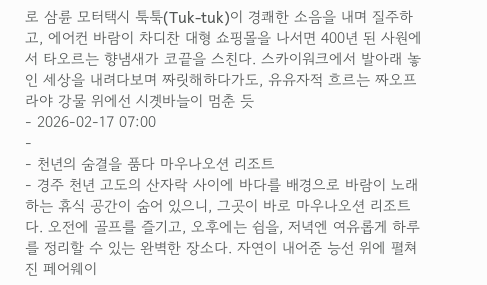로 삼륜 모터택시 툭툭(Tuk-tuk)이 경쾌한 소음을 내며 질주하고, 에어컨 바람이 차디찬 대형 쇼핑몰을 나서면 400년 된 사원에서 타오르는 향냄새가 코끝을 스친다. 스카이워크에서 발아래 놓인 세상을 내려다보며 짜릿해하다가도, 유유자적 흐르는 짜오프라야 강물 위에선 시곗바늘이 멈춘 듯
- 2026-02-17 07:00
-
- 천년의 숨결을 품다 마우나오션 리조트
- 경주 천년 고도의 산자락 사이에 바다를 배경으로 바람이 노래하는 휴식 공간이 숨어 있으니, 그곳이 바로 마우나오션 리조트다. 오전에 골프를 즐기고, 오후에는 쉼을, 저녁엔 여유롭게 하루를 정리할 수 있는 완벽한 장소다. 자연이 내어준 능선 위에 펼쳐진 페어웨이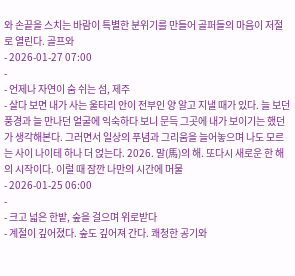와 손끝을 스치는 바람이 특별한 분위기를 만들어 골퍼들의 마음이 저절로 열린다. 골프와
- 2026-01-27 07:00
-
- 언제나 자연이 숨 쉬는 섬, 제주
- 살다 보면 내가 사는 울타리 안이 전부인 양 알고 지낼 때가 있다. 늘 보던 풍경과 늘 만나던 얼굴에 익숙하다 보니 문득 그곳에 내가 보이기는 했던가 생각해본다. 그러면서 일상의 푸념과 그리움을 늘어놓으며 나도 모르는 사이 나이테 하나 더 얹는다. 2026. 말(馬)의 해. 또다시 새로운 한 해의 시작이다. 이럴 때 잠깐 나만의 시간에 머물
- 2026-01-25 06:00
-
- 크고 넓은 한밭, 숲을 걸으며 위로받다
- 계절이 깊어졌다. 숲도 깊어져 간다. 쾌청한 공기와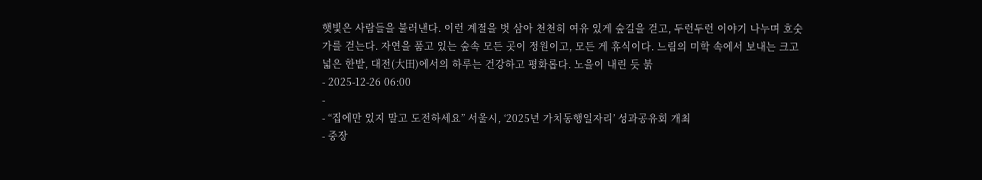햇빛은 사람들을 불러낸다. 이런 계절을 벗 삼아 천천히 여유 있게 숲길을 걷고, 두런두런 이야기 나누며 호숫가를 걷는다. 자연을 품고 있는 숲속 모든 곳이 정원이고, 모든 게 휴식이다. 느림의 미학 속에서 보내는 크고 넓은 한밭, 대전(大田)에서의 하루는 건강하고 평화롭다. 노을이 내린 듯 붉
- 2025-12-26 06:00
-
- “집에만 있지 말고 도전하세요” 서울시, ‘2025년 가치동행일자리’ 성과공유회 개최
- 중장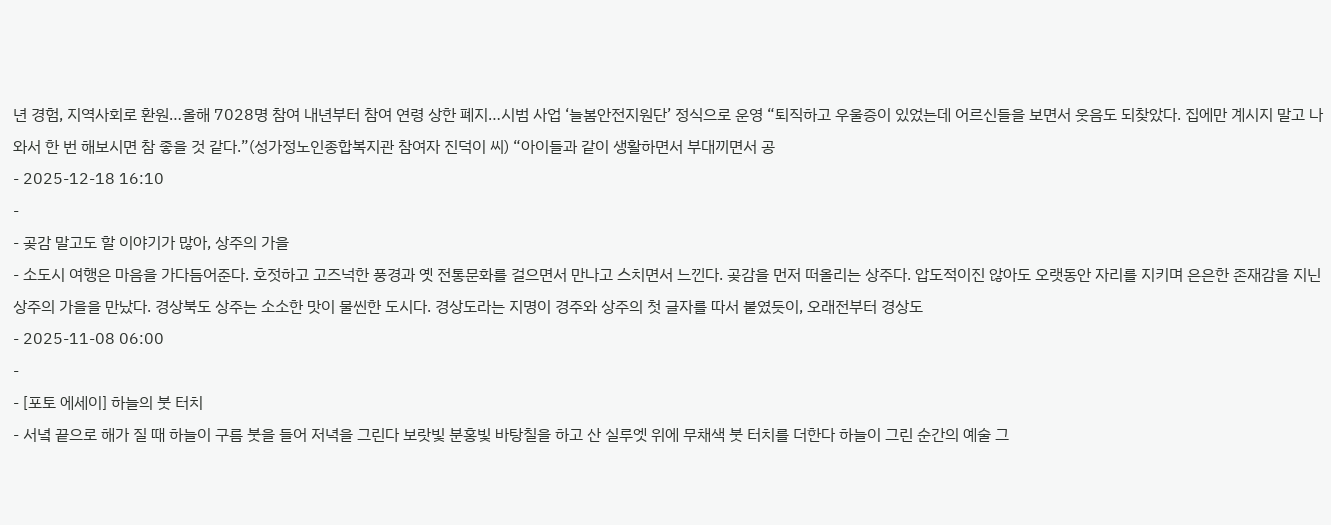년 경험, 지역사회로 환원…올해 7028명 참여 내년부터 참여 연령 상한 폐지…시범 사업 ‘늘봄안전지원단’ 정식으로 운영 “퇴직하고 우울증이 있었는데 어르신들을 보면서 웃음도 되찾았다. 집에만 계시지 말고 나와서 한 번 해보시면 참 좋을 것 같다.”(성가정노인종합복지관 참여자 진덕이 씨) “아이들과 같이 생활하면서 부대끼면서 공
- 2025-12-18 16:10
-
- 곶감 말고도 할 이야기가 많아, 상주의 가을
- 소도시 여행은 마음을 가다듬어준다. 호젓하고 고즈넉한 풍경과 옛 전통문화를 걸으면서 만나고 스치면서 느낀다. 곶감을 먼저 떠올리는 상주다. 압도적이진 않아도 오랫동안 자리를 지키며 은은한 존재감을 지닌 상주의 가을을 만났다. 경상북도 상주는 소소한 맛이 물씬한 도시다. 경상도라는 지명이 경주와 상주의 첫 글자를 따서 붙였듯이, 오래전부터 경상도
- 2025-11-08 06:00
-
- [포토 에세이] 하늘의 붓 터치
- 서녘 끝으로 해가 질 때 하늘이 구름 붓을 들어 저녁을 그린다 보랏빛 분홍빛 바탕칠을 하고 산 실루엣 위에 무채색 붓 터치를 더한다 하늘이 그린 순간의 예술 그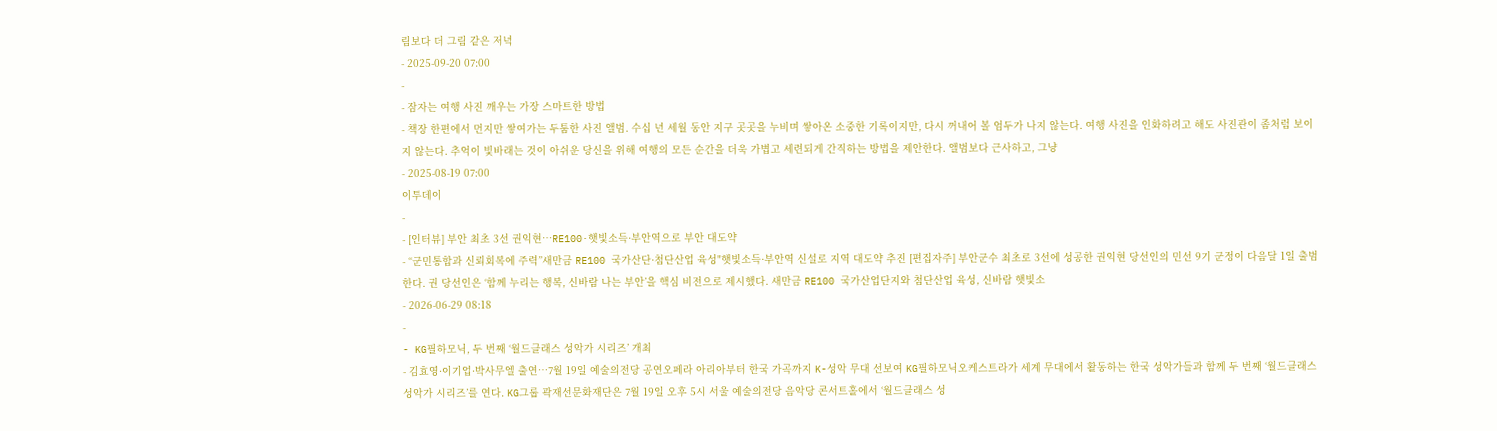림보다 더 그림 같은 저녁
- 2025-09-20 07:00
-
- 잠자는 여행 사진 깨우는 가장 스마트한 방법
- 책장 한편에서 먼지만 쌓여가는 두툼한 사진 앨범. 수십 년 세월 동안 지구 곳곳을 누비며 쌓아온 소중한 기록이지만, 다시 꺼내어 볼 엄두가 나지 않는다. 여행 사진을 인화하려고 해도 사진관이 좀처럼 보이지 않는다. 추억이 빛바래는 것이 아쉬운 당신을 위해 여행의 모든 순간을 더욱 가볍고 세련되게 간직하는 방법을 제안한다. 앨범보다 근사하고, 그냥
- 2025-08-19 07:00
이투데이
-
- [인터뷰] 부안 최초 3선 권익현…RE100·햇빛소득·부안역으로 부안 대도약
- “군민통합과 신뢰회복에 주력”새만금 RE100 국가산단·첨단산업 육성"햇빛소득·부안역 신설로 지역 대도약 추진 [편집자주] 부안군수 최초로 3선에 성공한 권익현 당선인의 민선 9기 군정이 다음달 1일 출범한다. 권 당선인은 ‘함께 누리는 행복, 신바람 나는 부안’을 핵심 비전으로 제시했다. 새만금 RE100 국가산업단지와 첨단산업 육성, 신바람 햇빛소
- 2026-06-29 08:18
-
- KG필하모닉, 두 번째 ‘월드클래스 성악가 시리즈’ 개최
- 김효영·이기업·박사무엘 출연…7월 19일 예술의전당 공연오페라 아리아부터 한국 가곡까지 K-성악 무대 선보여 KG필하모닉오케스트라가 세계 무대에서 활동하는 한국 성악가들과 함께 두 번째 ‘월드클래스 성악가 시리즈’를 연다. KG그룹 곽재선문화재단은 7월 19일 오후 5시 서울 예술의전당 음악당 콘서트홀에서 ‘월드클래스 성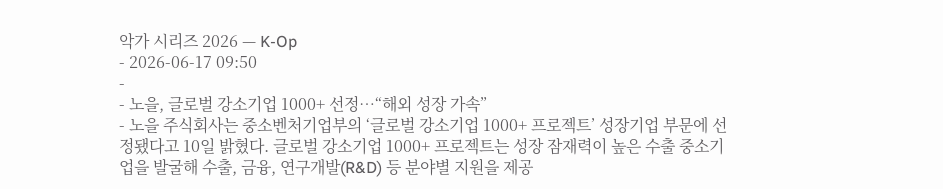악가 시리즈 2026 — K-Op
- 2026-06-17 09:50
-
- 노을, 글로벌 강소기업 1000+ 선정…“해외 성장 가속”
- 노을 주식회사는 중소벤처기업부의 ‘글로벌 강소기업 1000+ 프로젝트’ 성장기업 부문에 선정됐다고 10일 밝혔다. 글로벌 강소기업 1000+ 프로젝트는 성장 잠재력이 높은 수출 중소기업을 발굴해 수출, 금융, 연구개발(R&D) 등 분야별 지원을 제공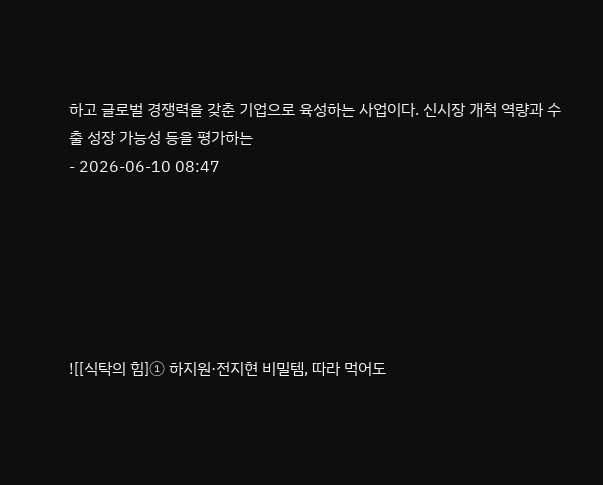하고 글로벌 경쟁력을 갖춘 기업으로 육성하는 사업이다. 신시장 개척 역량과 수출 성장 가능성 등을 평가하는
- 2026-06-10 08:47






![[식탁의 힘]① 하지원·전지현 비밀템, 따라 먹어도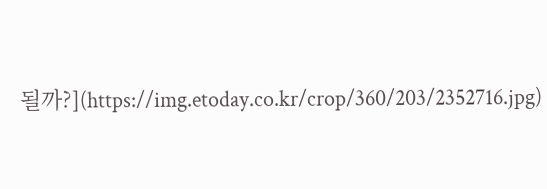될까?](https://img.etoday.co.kr/crop/360/203/2352716.jpg)